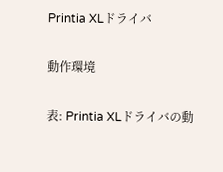Printia XLドライバ

動作環境

表: Printia XLドライバの動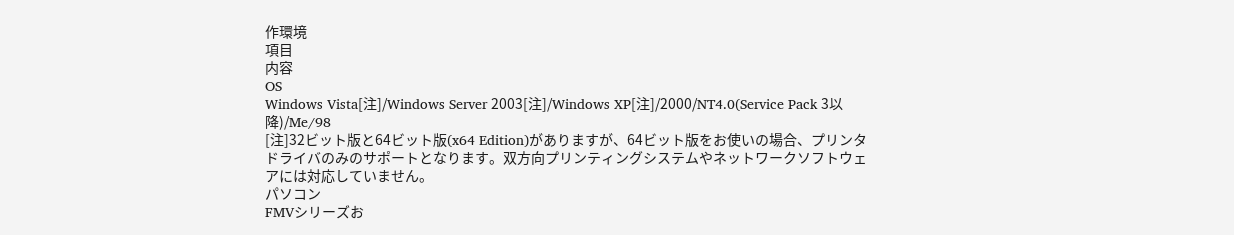作環境
項目
内容
OS
Windows Vista[注]/Windows Server 2003[注]/Windows XP[注]/2000/NT4.0(Service Pack 3以降)/Me/98
[注]32ビット版と64ビット版(x64 Edition)がありますが、64ビット版をお使いの場合、プリンタドライバのみのサポートとなります。双方向プリンティングシステムやネットワークソフトウェアには対応していません。
パソコン
FMVシリーズお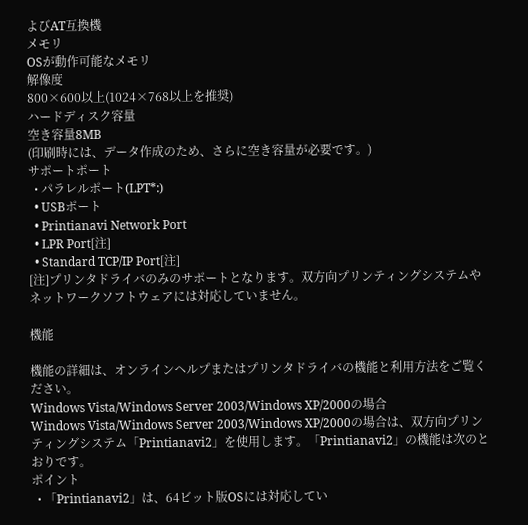よびAT互換機
メモリ
OSが動作可能なメモリ
解像度
800×600以上(1024×768以上を推奨)
ハードディスク容量
空き容量8MB
(印刷時には、データ作成のため、さらに空き容量が必要です。)
サポートポート
  • パラレルポート(LPT*:)
  • USBポート
  • Printianavi Network Port
  • LPR Port[注]
  • Standard TCP/IP Port[注]
[注]プリンタドライバのみのサポートとなります。双方向プリンティングシステムやネットワークソフトウェアには対応していません。

機能

機能の詳細は、オンラインヘルプまたはプリンタドライバの機能と利用方法をご覧ください。
Windows Vista/Windows Server 2003/Windows XP/2000の場合
Windows Vista/Windows Server 2003/Windows XP/2000の場合は、双方向プリンティングシステム「Printianavi2」を使用します。「Printianavi2」の機能は次のとおりです。
ポイント
  • 「Printianavi2」は、64ビット版OSには対応してい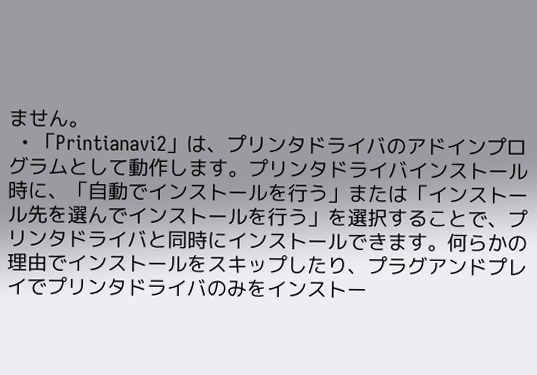ません。
  • 「Printianavi2」は、プリンタドライバのアドインプログラムとして動作します。プリンタドライバインストール時に、「自動でインストールを行う」または「インストール先を選んでインストールを行う」を選択することで、プリンタドライバと同時にインストールできます。何らかの理由でインストールをスキップしたり、プラグアンドプレイでプリンタドライバのみをインストー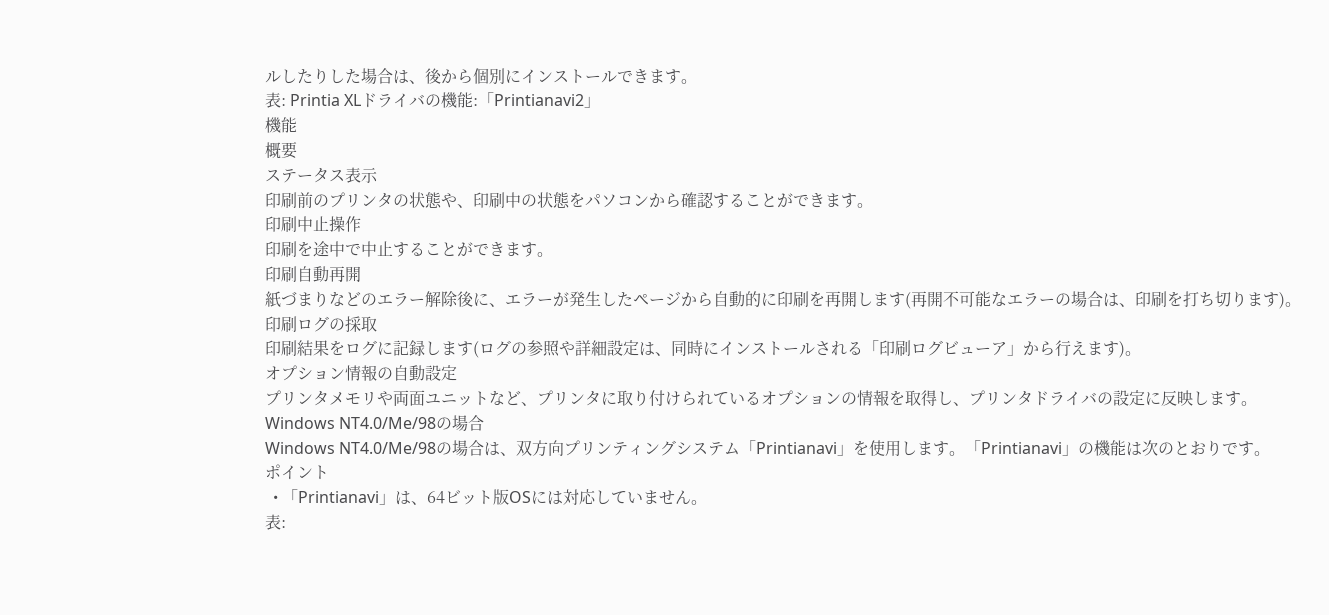ルしたりした場合は、後から個別にインストールできます。
表: Printia XLドライバの機能:「Printianavi2」
機能
概要
ステータス表示
印刷前のプリンタの状態や、印刷中の状態をパソコンから確認することができます。
印刷中止操作
印刷を途中で中止することができます。
印刷自動再開
紙づまりなどのエラー解除後に、エラーが発生したページから自動的に印刷を再開します(再開不可能なエラーの場合は、印刷を打ち切ります)。
印刷ログの採取
印刷結果をログに記録します(ログの参照や詳細設定は、同時にインストールされる「印刷ログビューア」から行えます)。
オプション情報の自動設定
プリンタメモリや両面ユニットなど、プリンタに取り付けられているオプションの情報を取得し、プリンタドライバの設定に反映します。
Windows NT4.0/Me/98の場合
Windows NT4.0/Me/98の場合は、双方向プリンティングシステム「Printianavi」を使用します。「Printianavi」の機能は次のとおりです。
ポイント
  • 「Printianavi」は、64ビット版OSには対応していません。
表: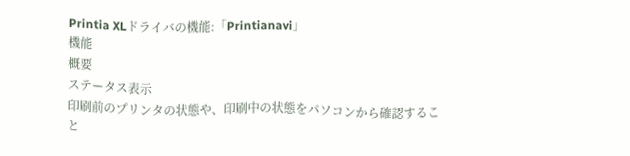Printia XLドライバの機能:「Printianavi」
機能
概要
ステータス表示
印刷前のプリンタの状態や、印刷中の状態をパソコンから確認すること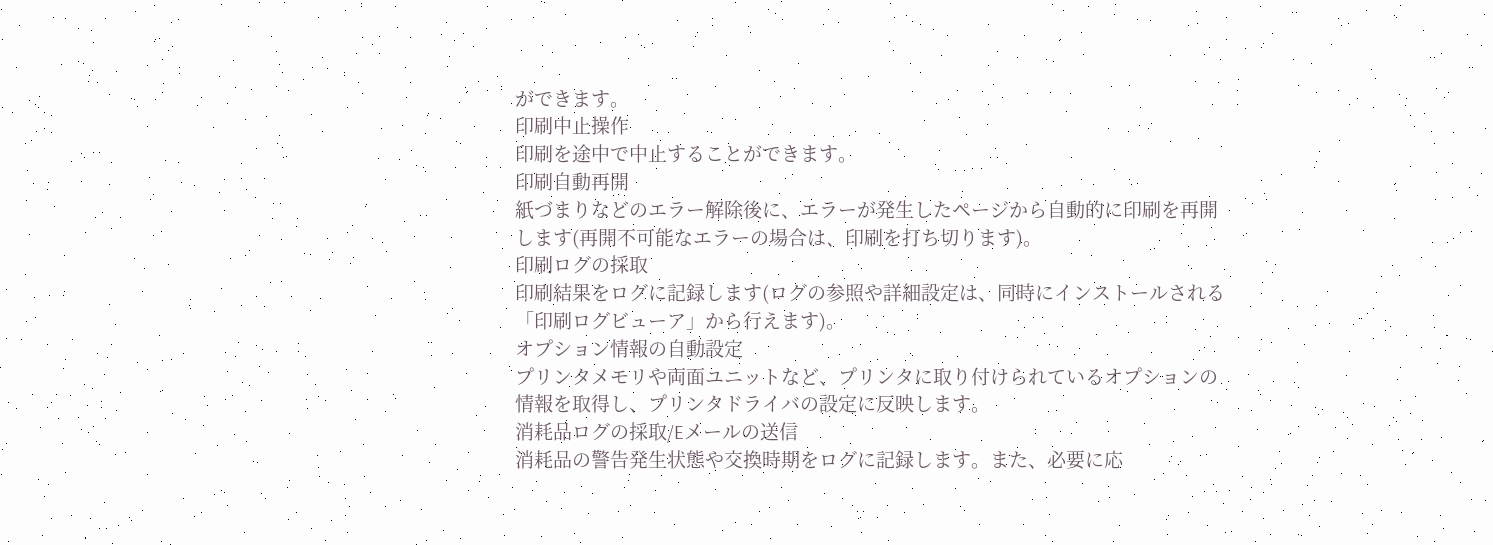ができます。
印刷中止操作
印刷を途中で中止することができます。
印刷自動再開
紙づまりなどのエラー解除後に、エラーが発生したページから自動的に印刷を再開します(再開不可能なエラーの場合は、印刷を打ち切ります)。
印刷ログの採取
印刷結果をログに記録します(ログの参照や詳細設定は、同時にインストールされる「印刷ログビューア」から行えます)。
オプション情報の自動設定
プリンタメモリや両面ユニットなど、プリンタに取り付けられているオプションの情報を取得し、プリンタドライバの設定に反映します。
消耗品ログの採取/Eメールの送信
消耗品の警告発生状態や交換時期をログに記録します。また、必要に応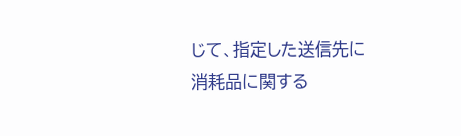じて、指定した送信先に消耗品に関する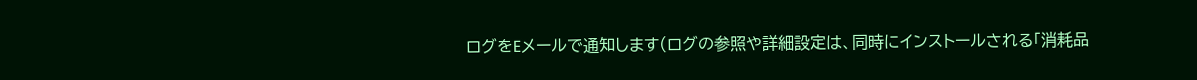ログをEメールで通知します(ログの参照や詳細設定は、同時にインストールされる「消耗品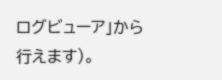ログビューア」から行えます)。